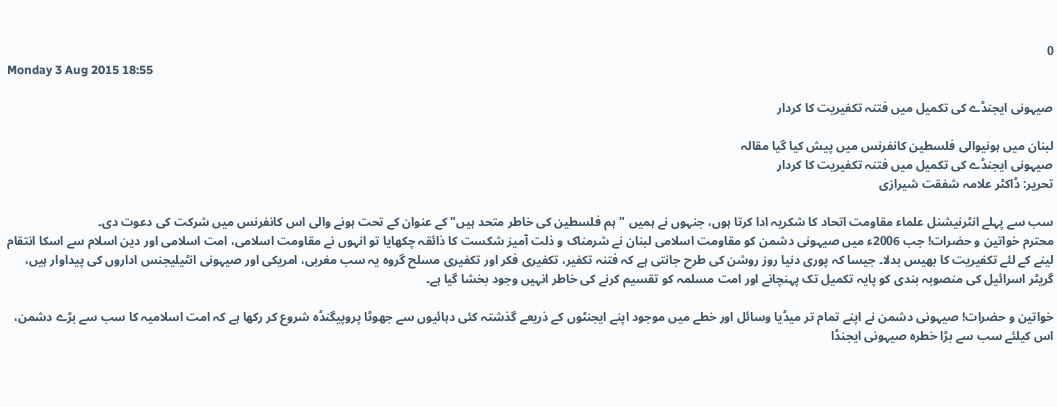0
Monday 3 Aug 2015 18:55

صیہونی ايجنڈے كی تكميل ميں فتنہ تكفيريت كا كردار

لبنان میں ہونیوالی فلسطین کانفرنس میں پیش کیا گیا مقالہ
صیہونی ايجنڈے كی تكميل ميں فتنہ تكفيريت كا كردار
تحریر: ڈاکٹر علامہ شفقت شیرازی

سب سے پہلے انٹرنيشنل علماء مقاومت اتحاد كا شكريہ ادا كرتا ہوں، جنہوں نے ہمیں "ہم فلسطين كی خاطر متحد ہیں" كے عنوان کے تحت ہونے والى اس كانفرنس ميں شركت كی دعوت دی۔
محترم خواتين و حضرات! جب 2006ء ميں صیہونی دشمن كو مقاومت اسلامی لبنان نے شرمناک و ذلت آميز شكست كا ذائقہ چکھایا تو انہوں نے مقاومت اسلامی، امت اسلامی اور دين اسلام سے اسكا انتقام لينے کے لئے تكفيريت كا بهيس بدلا۔ جيسا كہ پوری دنيا روز روشن كی طرح جانتی ہے كہ فتنہ تكفير، تكفيری فكر اور تكفيری مسلح گروہ يہ سب مغربی، امريكی اور صیہونی انٹيليجنس اداروں كی پیداوار ہیں، گریٹر اسرائيل كی منصوبہ بندی کو پایہ تكميل تک پہنچانے اور امت مسلمہ كو تقسيم كرنے كی خاطر انہیں وجود بخشا گیا ہے۔

خواتين و حضرات! صیہونی دشمن نے اپنے تمام تر ميڈيا وسائل اور خطے ميں موجود اپنے ايجنٹوں كے ذریعے گذشتہ کئی دہائیوں سے جھوٹا پروپیگنڈہ شروع كر ركها ہے كہ امت اسلاميہ كا سب سے بڑے دشمن، اس کیلئے سب سے بڑا خطرہ صیہونی ايجنڈا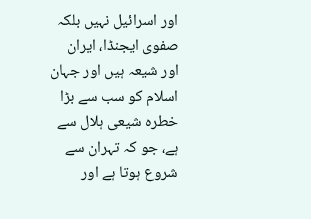اور اسرائيل نہیں بلكہ صفوی ايجنڈا، ايران اور شيعہ ہیں اور جہان اسلام كو سب سے بڑا خطره شيعی ہلال سے ہے، جو كہ تہران سے شروع ہوتا ہے اور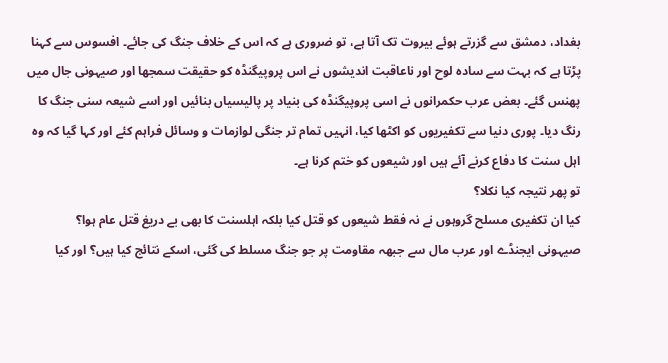بغداد، دمشق سے گزرتے ہوئے بيروت تک آتا ہے، تو ضروری ہے كہ اس كے خلاف جنگ كی جائے۔ افسوس سے كہنا پڑتا ہے كہ بہت سے ساده لوح اور ناعاقبت انديشوں نے اس پروپیگنڈہ كو حقيقت سمجها اور صیہونی جال ميں پھنس گئے۔ بعض عرب حكمرانوں نے اسی پروپیگنڈہ كی بنياد پر پالیسیاں بنائیں اور اسے شيعہ سنی جنگ كا رنگ ديا۔ پوری دنيا سے تكفيريوں كو اكٹھا كيا، انہیں تمام تر جنگی لوازمات و وسائل فراہم كئے اور کہا گیا كہ وه اہل سنت كا دفاع كرنے آئے ہیں اور شيعوں كو ختم كرنا ہے۔
تو پھر نتيجہ كيا نكلا؟
كيا ان تكفيری مسلح گروہوں نے نہ فقط شيعوں كو قتل كيا بلکہ اہلسنت کا بھی بے دریغ قتل عام ہوا؟
صیہونی ایجنڈے اور عرب مال سے جبهہ مقاومت پر جو جنگ مسلط کی گئی، اسكے نتائج كيا ہیں؟ اور كيا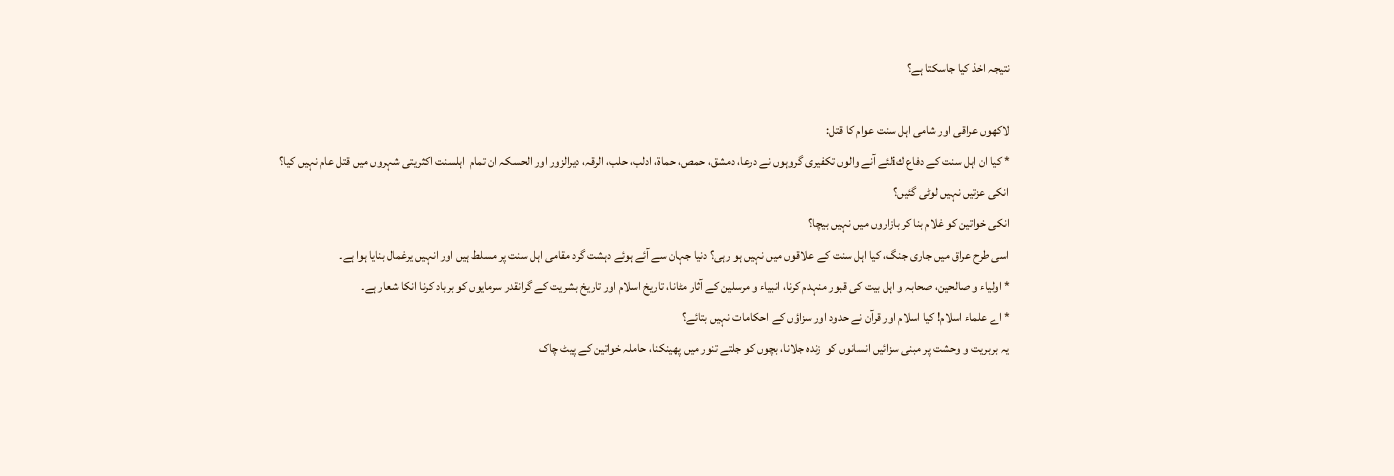نتيجہ اخذ كیا جاسكتا ہے؟

لاكهوں عراقی اور شامی اہل سنت عوام كا قتل:
* كيا ان اہل سنت كے دفاع كiلئے آنے والوں تكفيری گروہوں نے درعا، دمشق، حمص، حماة، ادلب، حلب، الرقہ، ديرالزور اور الحسكہ ان تمام  اہلسنت اكثريتی شہروں ميں قتل عام نہیں كيا؟
انكی عزتيں نہیں لوٹی گئیں؟
انكی خواتين كو غلام بنا كر بازاروں میں نہیں بیچا؟
اسی طرح عراق ميں جاری جنگ، كيا اہل سنت كے علاقوں ميں نہیں ہو رہی؟ دنيا جہان سے آئے ہوئے دہشت گرد مقامی اہل سنت پر مسلط ہیں اور انہیں یرغمال بنايا ہوا ہے۔
* اولياء و صالحين، صحابہ و اہل بيت كی قبور منہدم كرنا، انبياء و مرسلين كے آثار مٹانا، تاريخ اسلام اور تاريخ بشريت كے گرانقدر سرمایوں کو برباد كرنا انكا شعار ہے۔
* اے علماء اسلام! كيا اسلام اور قرآن نے حدود اور سزاؤں كے احكامات نہیں بتائے؟
يہ بربريت و وحشت پر مبنی سزائیں انسانوں كو  زنده جلانا، بچوں كو جلتے تنور ميں پھینکنا، حاملہ خواتين كے پیٹ چاک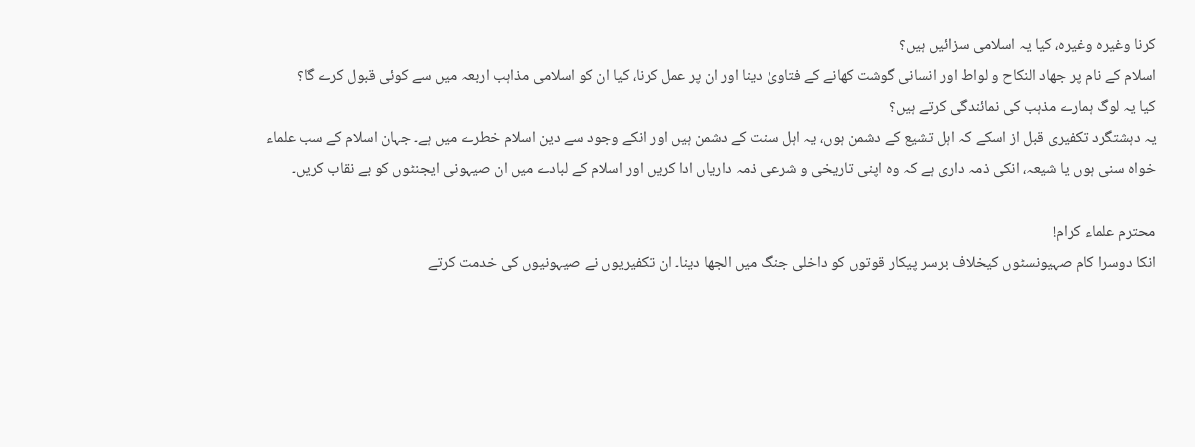كرنا وغيره وغيره، کیا یہ اسلامی سزائيں ہیں؟
اسلام كے نام پر جهاد النكاح و لواط اور انسانی گوشت كهانے كے فتاویٰ دينا اور ان پر عمل كرنا، كيا ان کو اسلامی مذاہب اربعہ میں سے کوئی قبول کرے گا؟
کیا یہ لوگ ہمارے مذہب كی نمائندگی كرتے ہیں؟
يہ دہشتگرد تکفیری قبل از اسكے كہ اہل تشيع كے دشمن ہوں، يہ اہل سنت كے دشمن ہیں اور انكے وجود سے دين اسلام خطرے ميں ہے۔ جہان اسلام كے سب علماء خواه سنی ہوں يا شيعہ، انكی ذمہ داری ہے كہ وه اپنی تاريخی و شرعی ذمہ دارياں ادا كريں اور اسلام كے لبادے ميں ان صیہونی ايجنٹوں كو بے نقاب كريں۔

محترم علماء كرام!
انكا دوسرا كام صہيونسٹوں كیخلاف برسر پیکار قوتوں کو داخلی جنگ ميں الجها دينا۔ ان تكفيريوں نے صیہونیوں کی خدمت كرتے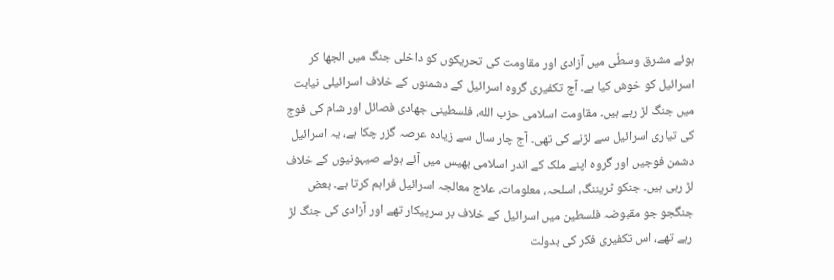ہوئے مشرق وسطؑى ميں آزادی اور مقاومت كی تحريكوں كو داخلی جنگ ميں الجها کر اسرائیل کو خوش کیا ہے۔ آج تكفيری گروہ اسرائيل كے دشمنوں كے خلاف اسرائيلی نيابت ميں جنگ لڑ رہے ہیں۔ مقاومت اسلامی حزب الله، فلسطينی جهادی فصائل اور شام كی فوج كی تياری اسرائيل سے لڑنے كی تهی۔ آج چار سال سے زياده عرصہ گزر چكا ہے، يہ اسرائيل دشمن فوجيں اور گروہ اپنے ملک كے اندر اسلامی بهيس ميں آئے ہوئے صیہونیوں كے خلاف لڑ رہی ہیں۔ جنكو ٹریننگ، اسلحہ، معلومات، علاج معالجہ اسرائيل فراہم كرتا ہے۔ بعض جنگجو جو مقبوضہ فلسطين ميں اسرائيل كے خلاف بر سرپیکار تهے اور آزادی كی جنگ لڑ رہے تھے، اس تكفيری فكر كی بدولت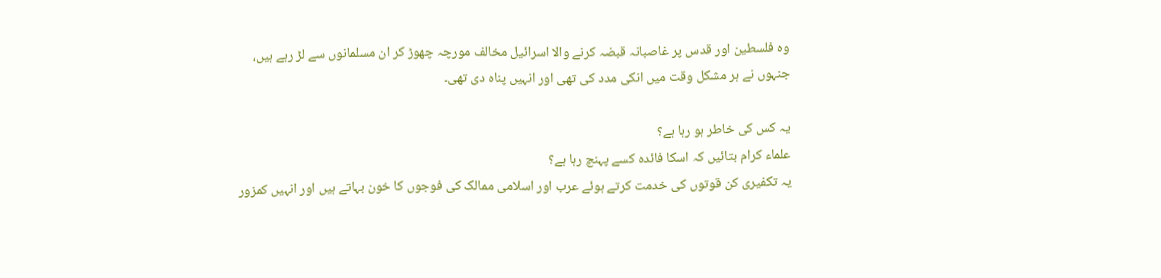وه فلسطين اور قدس پر غاصبانہ قبضہ كرنے والا اسرائيل مخالف مورچہ چھوڑ كر ان مسلمانوں سے لڑ رہے ہیں، جنہوں نے ہر مشكل وقت ميں انكی مدد كی تهی اور انہیں پناه دی تهی۔

يہ كس كی خاطر ہو رہا ہے؟
علماء كرام بتائيں کہ اسكا فائدہ كسے پہنچ رہا ہے؟
يہ تكفيری كن قوتوں كی خدمت كرتے ہوئے عرب اور اسلامی ممالک كی فوجوں كا خون بہاتے ہیں اور انہیں كمزور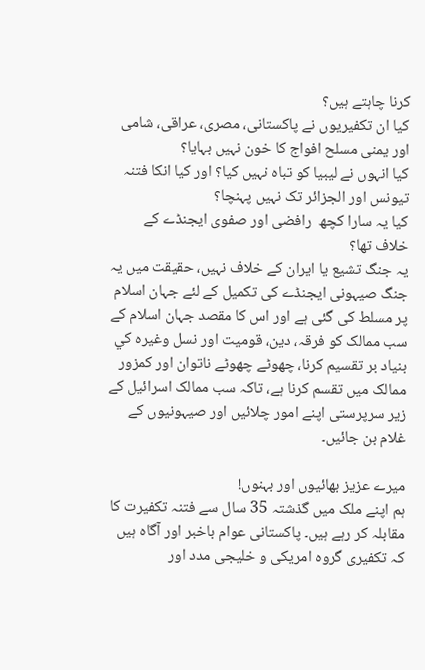كرنا چاہتے ہیں؟
كيا ان تكفيريوں نے پاكستانی، مصری، عراقی، شامی اور يمنی مسلح افواج كا خون نہیں بہايا؟
كيا انہوں نے ليبيا كو تباه نہیں كيا؟ اور كيا انكا فتنہ تيونس اور الجزائر تک نہیں پہنچا؟
كيا يہ سارا كچھ  رافضی اور صفوی ايجنڈے كے خلاف تها؟
يہ جنگ تشيع يا ايران كے خلاف نہیں، حقيقت ميں يہ جنگ صیہونی ايجنڈے كی تكميل كے لئے جہان اسلام پر مسلط كی گئی ہے اور اس كا مقصد جہان اسلام كے سب ممالک كو فرقہ، دين، قوميت اور نسل وغيرہ كي بنياد بر تقسيم کرنا، چھوٹے چھوٹے ناتوان اور كمزور ممالک ميں تقسم كرنا ہے، تاكہ سب ممالک اسرائيل كے زير سرپرستی اپنے امور چلائیں اور صیہونیوں كے غلام بن جائيں۔

ميرے عزيز بهائيوں اور بہنوں!
ہم اپنے ملک ميں گذشتہ 35 سال سے فتنہ تكفيرت كا مقابلہ كر رہے ہیں۔ پاکستانی عوام باخبر اور آگاہ ہیں كہ تكفيری گروہ امريكی و خليجی مدد اور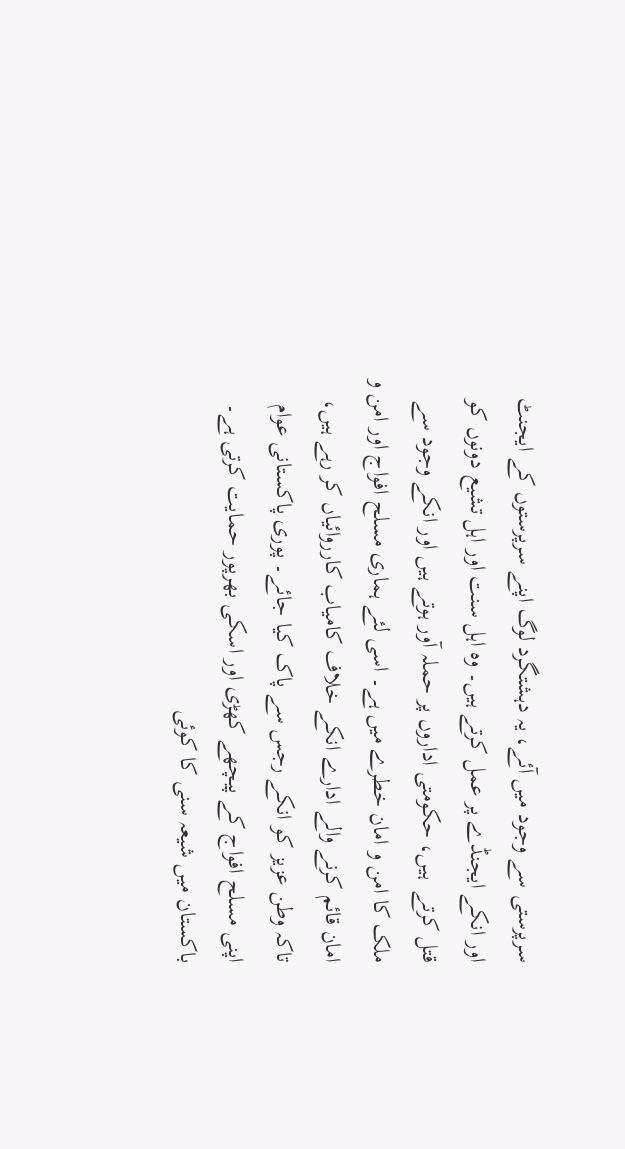سرپرستی سے وجود ميں آئے، یہ دہشتگرد لوگ اپنے سرپرستوں كے ايجنٹ اور انكے ايجنڈے پر عمل كرتے ہیں۔ وه اہل سنت اور اہل تشيع دونوں كو قتل كرتے  ہیں، حكومتی اداروں پر حملہ آور ہوتے ہیں اور انكے وجود سے ملک كا امن و امان خطرے ميں ہے۔ اسی لئے ہماری مسلح افواج اور امن و امان قائم كرنے والے ادارے انكے خلاف كامياب كارروائياں كر رہے ہیں، تاكہ وطن عزيز كو انكے رجس سے پاک كيا جائے۔ پوری پاکستانی عوام اپنی مسلح افواج كے پیچھے کھڑی اور اسکی بھرپور حمايت كرتی ہے۔ باكستان ميں شيعہ سنی کا کوئی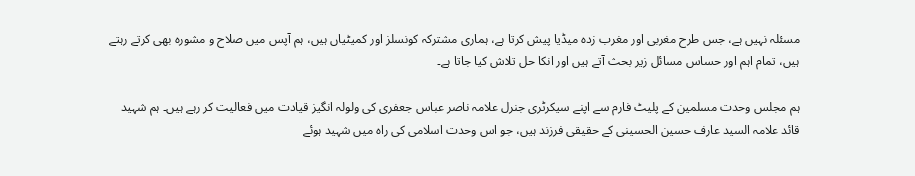مسئلہ نہیں ہے، جس طرح مغربی اور مغرب زده ميڈیا پيش كرتا ہے، ہماری مشتركہ كونسلز اور كميٹیاں ہیں، ہم آپس ميں صلاح و مشورہ بهی كرتے رہتے ہیں، تمام اہم اور حساس مسائل زير بحث آتے ہیں اور انكا حل تلاش كيا جاتا ہے۔

ہم مجلس وحدت مسلمين کے پلیٹ فارم سے اپنے سيكرٹری جنرل علامہ ناصر عباس جعفری كی ولولہ انگیز قيادت میں فعاليت كر رہے ہیں۔ ہم شہيد قائد علامہ السيد عارف حسين الحسينی كے حقیقی فرزند ہیں، جو اس وحدت اسلامی كی راه ميں شہيد ہوئے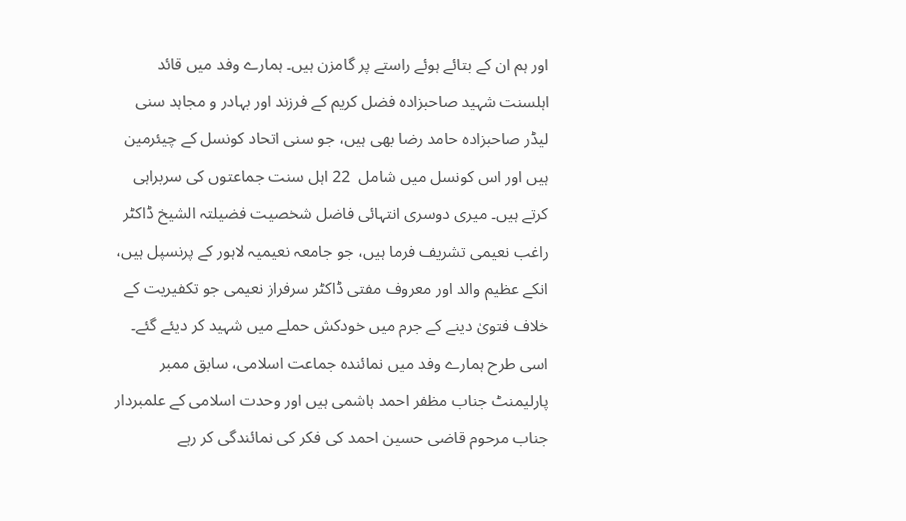اور ہم ان کے بتائے ہوئے راستے پر گامزن ہیں۔ ہمارے وفد ميں قائد اہلسنت شہيد صاحبزاده فضل كريم كے فرزند اور بہادر و مجاہد سنی ليڈر صاحبزاده حامد رضا بهی ہیں، جو سنی اتحاد كونسل كے چیئرمین ہیں اور اس كونسل ميں شامل  22 اہل سنت جماعتوں كی سربراہی كرتے ہیں۔ ميری دوسری انتہائی فاضل شخصيت فضيلتہ الشيخ ڈاکٹر راغب نعيمی تشریف فرما ہیں، جو جامعہ نعيميہ لاہور کے پرنسپل ہیں، انكے عظيم والد اور معروف مفتی ڈاکٹر سرفراز نعيمی جو تکفیریت کے خلاف فتوىٰ دينے كے جرم ميں خودكش حملے ميں شہید كر دیئے گئے۔ اسی طرح ہمارے وفد ميں نمائنده جماعت اسلامی، سابق ممبر پارليمنٹ جناب مظفر احمد ہاشمی ہیں اور وحدت اسلامی كے علمبردار جناب مرحوم قاضی حسين احمد كی فكر كی نمائندگی كر رہے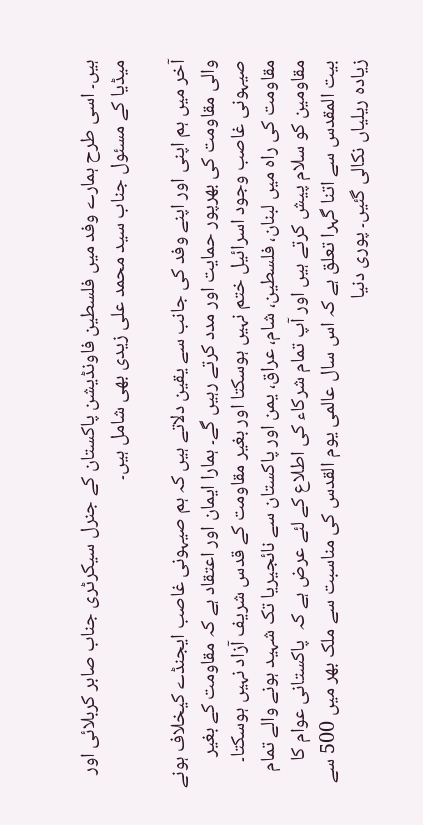ہیں۔ اسی طرح ہمارے وفد میں فلسطين فاونڈيشن پاكستان كے جنرل سيكرٹری جناب صابر كربلائی اور ميڈیا كے مسئول جناب سيد محمد على زيدی بهی شامل ہیں۔

آخر ميں ہم اپنی اور اپنے وفد كی جانب سے يقين دلاتے ہیں كہ ہم صیہونی غاصب ايجنڈے كيخلاف ہونے والی مقاومت كی بھرپور حمايت اور مدد كرتے رہیں گے۔ ہمارا ايمان اور اعتقاد ہے كہ مقاومت كے بغير صیہونی غاصب وجود اسرائيل ختم نہیں ہوسكتا اور بغير مقاومت كے قدس شريف آزاد نہیں ہوسکتا۔ مقاومت کی راه ميں لبنان، فلسطين، شام، عراق، يمن اور پاكستان سے نائجيریا تک شہيد ہونے والے تمام مقاومين كو سلام پیش كرتے ہیں اور آپ تمام شرکاء کی اطلاع كے لئے عرض ہے کہ  پاكستانی عوام كا بيت المقدس سے اتنا گہرا تعلق ہے كہ اس سال عالمی يوم القدس كی مناسبت سے ملک بھر میں 500 سے زياده ريلياں نکالی گئیں۔ پوری دنيا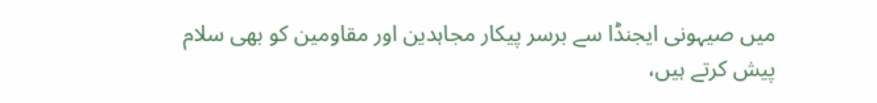ميں صیہونی ايجنڈا سے برسر پيكار مجاہدين اور مقاومين كو بهی سلام پيش كرتے ہیں،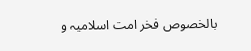بالخصوص فخر امت اسلامیہ و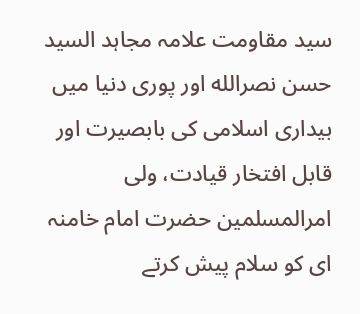سيد مقاومت علامہ مجاہد السيد حسن نصرالله اور پوری دنيا ميں بيداری اسلامی كى بابصيرت اور قابل افتخار قيادت، ولی امرالمسلمين حضرت امام خامنہ ای كو سلام پيش كرتے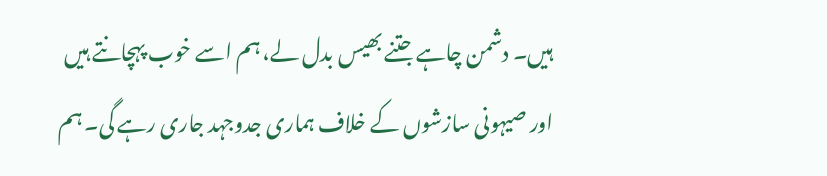ہیں۔ دشمن چاہے جتنے بھیس بدل لے، ہم اسے خوب پہچانتے ہیں اور صیہونی سازشوں کے خلاف ہماری جدوجہد جاری رہے گی۔ ہم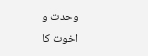وحدت و اخوت كا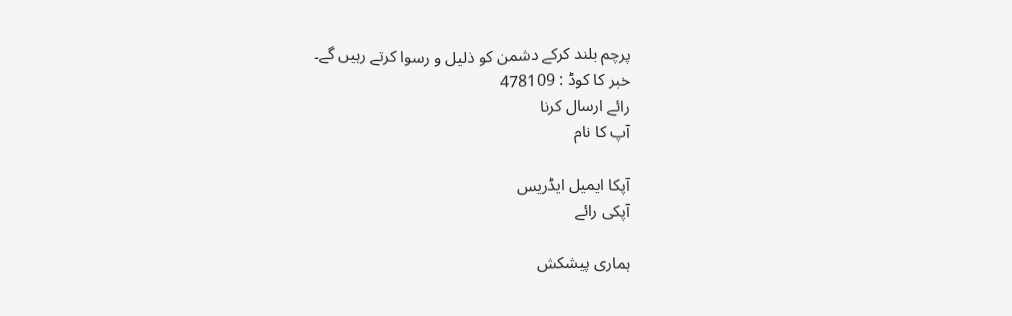پرچم بلند كركے دشمن کو ذليل و رسوا كرتے رہیں گے۔
خبر کا کوڈ : 478109
رائے ارسال کرنا
آپ کا نام

آپکا ایمیل ایڈریس
آپکی رائے

ہماری پیشکش